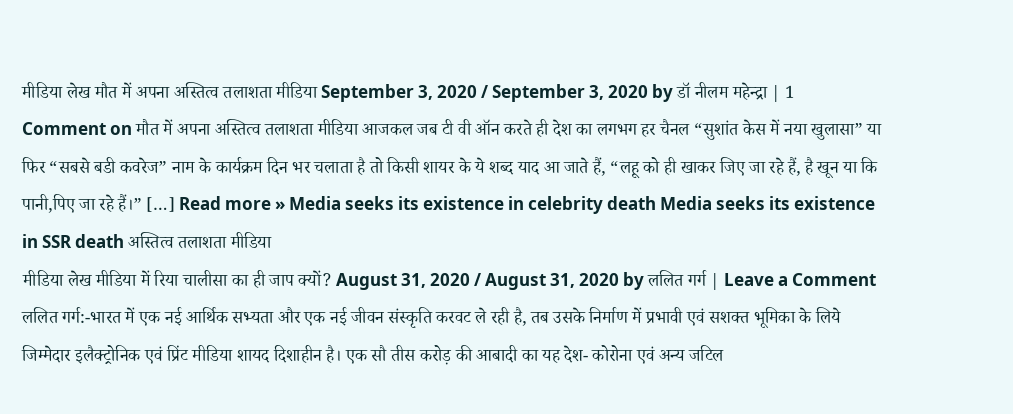मीडिया लेख मौत में अपना अस्तित्व तलाशता मीडिया September 3, 2020 / September 3, 2020 by डॉ नीलम महेन्द्रा | 1 Comment on मौत में अपना अस्तित्व तलाशता मीडिया आजकल जब टी वी ऑन करते ही देश का लगभग हर चैनल “सुशांत केस में नया खुलासा” या फिर “सबसे बडी कवरेज” नाम के कार्यक्रम दिन भर चलाता है तो किसी शायर के ये शब्द याद आ जाते हैं, “लहू को ही खाकर जिए जा रहे हैं, है खून या कि पानी,पिए जा रहे हैं।” […] Read more » Media seeks its existence in celebrity death Media seeks its existence in SSR death अस्तित्व तलाशता मीडिया
मीडिया लेख मीडिया में रिया चालीसा का ही जाप क्यों? August 31, 2020 / August 31, 2020 by ललित गर्ग | Leave a Comment ललित गर्ग:-भारत में एक नई आर्थिक सभ्यता और एक नई जीवन संस्कृति करवट ले रही है, तब उसके निर्माण में प्रभावी एवं सशक्त भूमिका के लिये जिम्मेदार इलैक्ट्रोनिक एवं प्रिंट मीडिया शायद दिशाहीन है। एक सौ तीस करोड़ की आबादी का यह देश- कोरोना एवं अन्य जटिल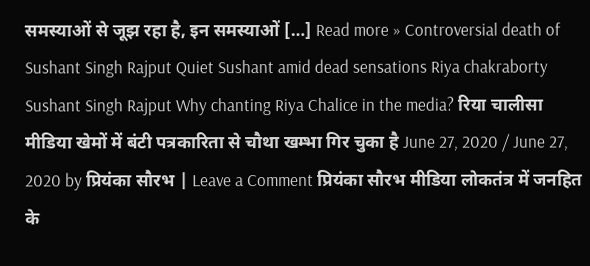समस्याओं से जूझ रहा है, इन समस्याओं […] Read more » Controversial death of Sushant Singh Rajput Quiet Sushant amid dead sensations Riya chakraborty Sushant Singh Rajput Why chanting Riya Chalice in the media? रिया चालीसा
मीडिया खेमों में बंटी पत्रकारिता से चौथा खम्भा गिर चुका है June 27, 2020 / June 27, 2020 by प्रियंका सौरभ | Leave a Comment प्रियंका सौरभ मीडिया लोकतंत्र में जनहित के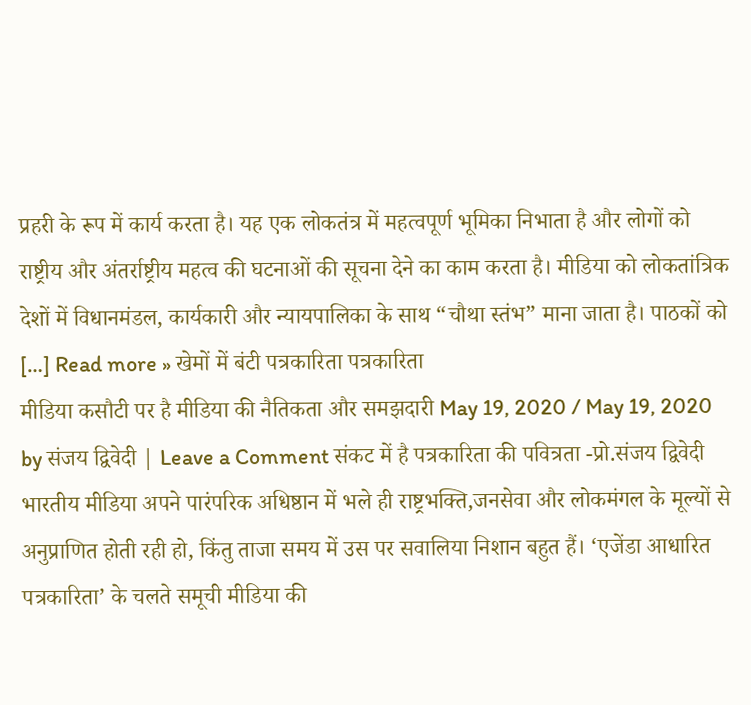प्रहरी के रूप में कार्य करता है। यह एक लोकतंत्र में महत्वपूर्ण भूमिका निभाता है और लोगों को राष्ट्रीय और अंतर्राष्ट्रीय महत्व की घटनाओं की सूचना देने का काम करता है। मीडिया को लोकतांत्रिक देशों में विधानमंडल, कार्यकारी और न्यायपालिका के साथ “चौथा स्तंभ” माना जाता है। पाठकों को […] Read more » खेमों में बंटी पत्रकारिता पत्रकारिता
मीडिया कसौटी पर है मीडिया की नैतिकता और समझदारी May 19, 2020 / May 19, 2020 by संजय द्विवेदी | Leave a Comment संकट में है पत्रकारिता की पवित्रता -प्रो.संजय द्विवेदी भारतीय मीडिया अपने पारंपरिक अधिष्ठान में भले ही राष्ट्रभक्ति,जनसेवा और लोकमंगल के मूल्यों से अनुप्राणित होती रही हो, किंतु ताजा समय में उस पर सवालिया निशान बहुत हैं। ‘एजेंडा आधारित पत्रकारिता’ के चलते समूची मीडिया की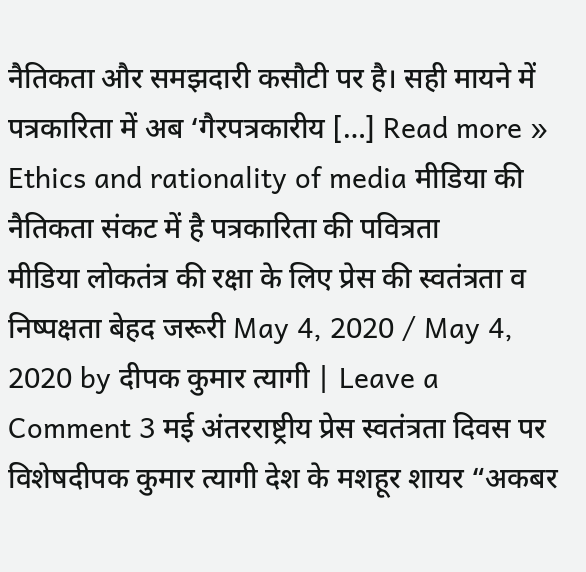नैतिकता और समझदारी कसौटी पर है। सही मायने में पत्रकारिता में अब ‘गैरपत्रकारीय […] Read more » Ethics and rationality of media मीडिया की नैतिकता संकट में है पत्रकारिता की पवित्रता
मीडिया लोकतंत्र की रक्षा के लिए प्रेस की स्वतंत्रता व निष्पक्षता बेहद जरूरी May 4, 2020 / May 4, 2020 by दीपक कुमार त्यागी | Leave a Comment 3 मई अंतरराष्ट्रीय प्रेस स्वतंत्रता दिवस पर विशेषदीपक कुमार त्यागी देश के मशहूर शायर “अकबर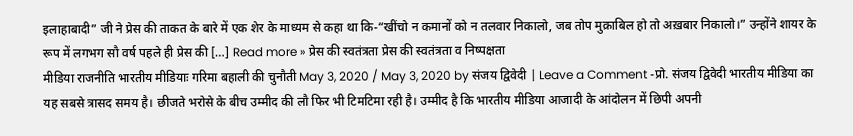इलाहाबादी” जी ने प्रेस की ताकत के बारे में एक शेर के माध्यम से कहा था कि-“खींचो न कमानों को न तलवार निकालो, जब तोप मुक़ाबिल हो तो अख़बार निकालो।” उन्होंने शायर के रूप में लगभग सौ वर्ष पहले ही प्रेस की […] Read more » प्रेस की स्वतंत्रता प्रेस की स्वतंत्रता व निष्पक्षता
मीडिया राजनीति भारतीय मीडियाः गरिमा बहाली की चुनौती May 3, 2020 / May 3, 2020 by संजय द्विवेदी | Leave a Comment -प्रो. संजय द्विवेदी भारतीय मीडिया का यह सबसे त्रासद समय है। छीजते भरोसे के बीच उम्मीद की लौ फिर भी टिमटिमा रही है। उम्मीद है कि भारतीय मीडिया आजादी के आंदोलन में छिपी अपनी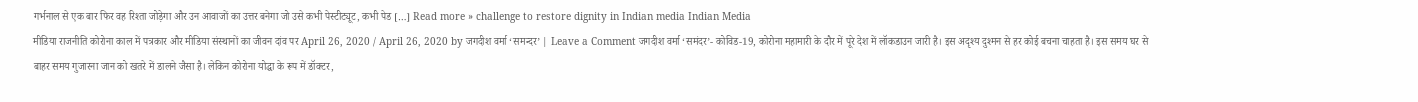गर्भनाल से एक बार फिर वह रिश्ता जोड़ेगा और उन आवाजों का उत्तर बनेगा जो उसे कभी पेस्टीट्यूट, कभी पेड […] Read more » challenge to restore dignity in Indian media Indian Media
मीडिया राजनीति कोरोना काल में पत्रकार और मीडिया संस्थानों का जीवन दांव पर April 26, 2020 / April 26, 2020 by जगदीश वर्मा ‘समन्दर’ | Leave a Comment जगदीश वर्मा ‘समंदर’- कोविड-19, कोरोना महामारी के दौर में पूरे देश में लॉकडाउन जारी है। इस अदृश्य दुश्मन से हर कोई बचना चाहता है। इस समय घर से बाहर समय गुजारना जान को खतरे में डालने जैसा है। लेकिन कोरोना योद्धा के रूप में डॉक्टर,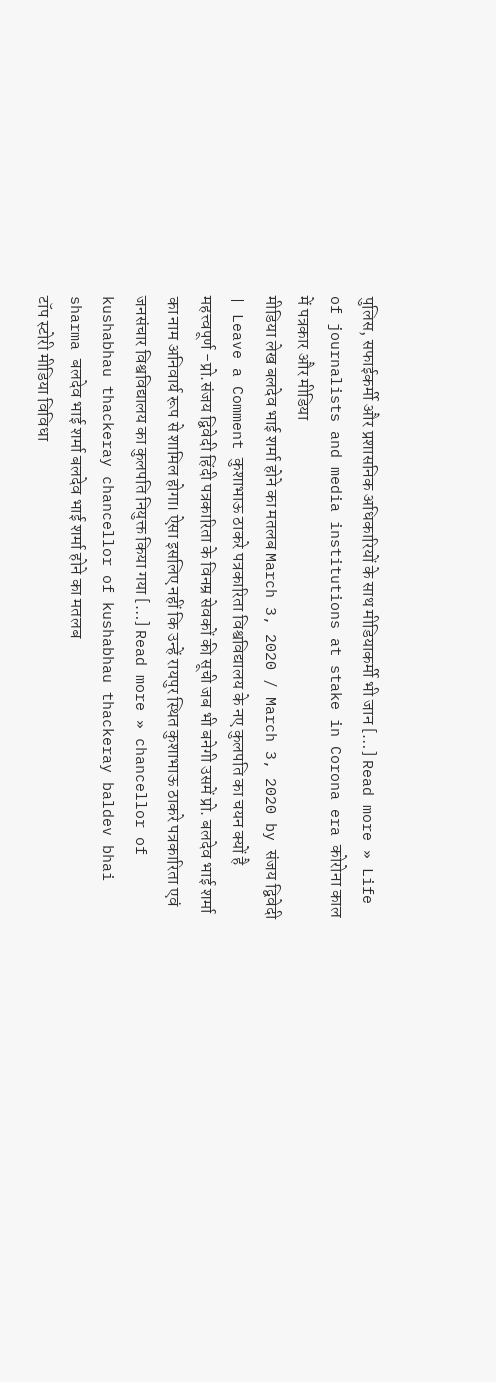पुलिस, सफाईकर्मी और प्रशासनिक अधिकारियों के साथ मीडियाकर्मी भी जान […] Read more » Life of journalists and media institutions at stake in Corona era कोरोना काल में पत्रकार और मीडिया
मीडिया लेख बलदेव भाई शर्मा होने का मतलब March 3, 2020 / March 3, 2020 by संजय द्विवेदी | Leave a Comment कुशाभाऊ ठाकरे पत्रकारिता विश्वविद्यालय के नए कुलपति का चयन क्यों है महत्त्वपूर्ण -प्रो.संजय द्विवेदी हिंदी पत्रकारिता के विनम्र सेवकों की सूची जब भी बनेगी उसमें प्रो. बलदेव भाई शर्मा का नाम अनिवार्य रूप से शामिल होगा। ऐसा इसलिए नहीं कि उन्हें रायपुर स्थित कुशाभाऊ ठाकरे पत्रकारिता एवं जनसंचार विश्वविद्यालय का कुलपति नियुक्त किया गया […] Read more » chancellor of kushabhau thackeray chancellor of kushabhau thackeray baldev bhai sharma बलदेव भाई शर्मा बलदेव भाई शर्मा होने का मतलब
टॉप स्टोरी मीडिया विविधा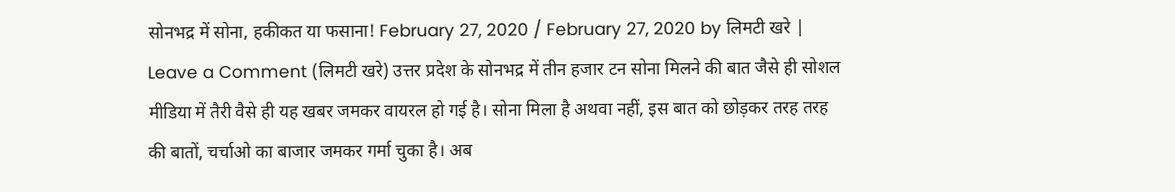सोनभद्र में सोना, हकीकत या फसाना! February 27, 2020 / February 27, 2020 by लिमटी खरे | Leave a Comment (लिमटी खरे) उत्तर प्रदेश के सोनभद्र में तीन हजार टन सोना मिलने की बात जैसे ही सोशल मीडिया में तैरी वैसे ही यह खबर जमकर वायरल हो गई है। सोना मिला है अथवा नहीं, इस बात को छोड़कर तरह तरह की बातों, चर्चाओ का बाजार जमकर गर्मा चुका है। अब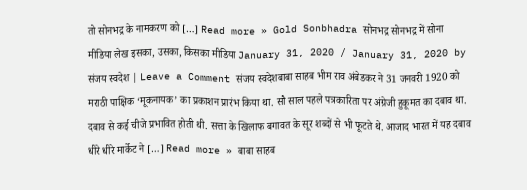तो सोनभद्र के नामकरण को […] Read more » Gold Sonbhadra सोनभद्र सोनभद्र में सोना
मीडिया लेख इसका, उसका, किसका मीडिया January 31, 2020 / January 31, 2020 by संजय स्वदेश | Leave a Comment संजय स्वदेशबाबा साहब भीम राव अंबेडकर ने 31 जनवरी 1920 को मराठी पाक्षिक ‘मूकनायक’ का प्रकाशन प्रारंभ किया था. सौ साल पहले पत्रकारिता पर अंग्रेजी हुकूमत का दबाव था. दबाव से कई चीजे प्रभावित होती थी. सत्ता के खिलाफ बगावत के सूर शब्दों से भी फूटते थे. आजाद भारत में यह दबाव धीरे धीरे मार्केट ने […] Read more » बाबा साहब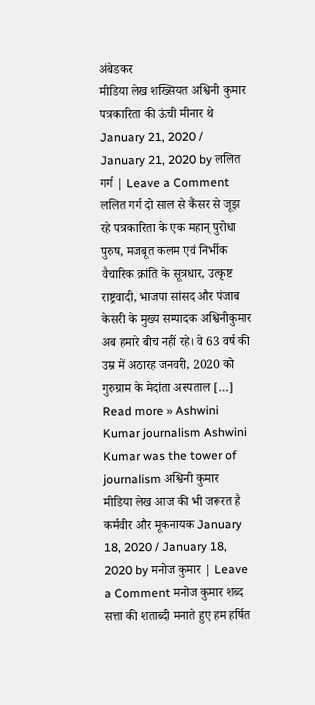अंबेडकर
मीडिया लेख शख्सियत अश्विनी कुमार पत्रकारिता की ऊंची मीनार थे January 21, 2020 / January 21, 2020 by ललित गर्ग | Leave a Comment ललित गर्ग दो साल से कैंसर से जूझ रहे पत्रकारिता के एक महान् पुरोधा पुरुष, मजबूत कलम एवं निर्भीक वैचारिक क्रांति के सूत्रधार, उत्कृष्ट राष्ट्रवादी, भाजपा सांसद और पंजाब केसरी के मुख्य सम्पादक अश्विनीकुमार अब हमारे बीच नहीं रहे। वे 63 वर्ष की उम्र में अठारह जनवरी, 2020 को गुरुग्राम के मेदांता अस्पताल […] Read more » Ashwini Kumar journalism Ashwini Kumar was the tower of journalism अश्विनी कुमार
मीडिया लेख आज की भी जरूरत है कर्मवीर और मूकनायक January 18, 2020 / January 18, 2020 by मनोज कुमार | Leave a Comment मनोज कुमार शब्द सत्ता की शताब्दी मनाते हुए हम हर्षित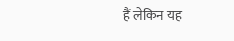हैं लेकिन यह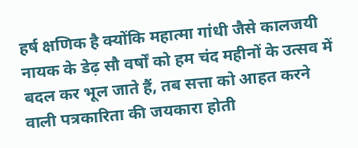हर्ष क्षणिक है क्योंकि महात्मा गांधी जैसे कालजयी नायक के डेढ़ सौ वर्षों को हम चंद महीनों के उत्सव में बदल कर भूल जाते हैं, तब सत्ता को आहत करने वाली पत्रकारिता की जयकारा होती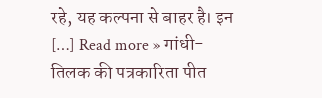रहे, यह कल्पना से बाहर है। इन […] Read more » गांधी-तिलक की पत्रकारिता पीत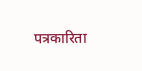पत्रकारिता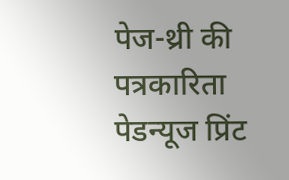पेज-थ्री की पत्रकारिता पेडन्यूज प्रिंट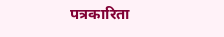पत्रकारिता